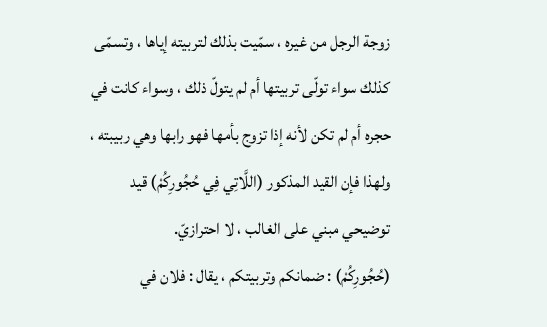زوجة الرجل من غيره ، سمّيت بذلك لتربيته إياها ، وتسمّى كذلك سواء تولّى تربيتها أم لم يتولّ ذلك ، وسواء كانت في حجره أم لم تكن لأنه إذا تزوج بأمها فهو رابها وهي ربيبته ، ولهذا فإن القيد المذكور (اللَّاتِي فِي حُجُورِكُمْ) قيد توضيحي مبني على الغالب ، لا احترازيّ.
(حُجُورِكُمْ) : ضمانكم وتربيتكم ، يقال : فلان في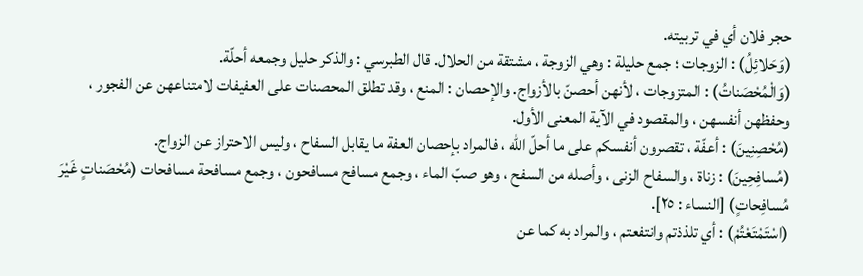حجر فلان أي في تربيته.
(وَحَلائِلُ) : الزوجات ؛ جمع حليلة : وهي الزوجة ، مشتقة من الحلال. قال الطبرسي : والذكر حليل وجمعه أحلّة.
(وَالْمُحْصَناتُ) : المتزوجات ، لأنهن أحصنّ بالأزواج. والإحصان : المنع ، وقد تطلق المحصنات على العفيفات لامتناعهن عن الفجور ، وحفظهن أنفسهن ، والمقصود في الآية المعنى الأول.
(مُحْصِنِينَ) : أعفّة ، تقصرون أنفسكم على ما أحلّ الله ، فالمراد بإحصان العفة ما يقابل السفاح ، وليس الاحتراز عن الزواج.
(مُسافِحِينَ) : زناة ، والسفاح الزنى ، وأصله من السفح ، وهو صبّ الماء ، وجمع مسافح مسافحون ، وجمع مسافحة مسافحات (مُحْصَناتٍ غَيْرَ مُسافِحاتٍ) [النساء : ٢٥].
(اسْتَمْتَعْتُمْ) : أي تلذذتم وانتفعتم ، والمراد به كما عن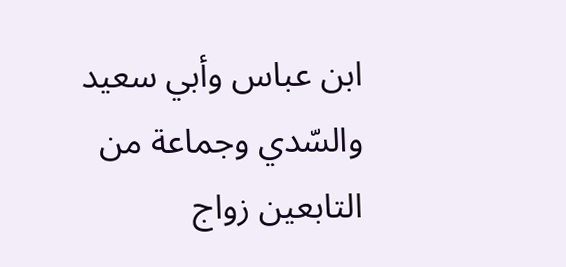ابن عباس وأبي سعيد والسّدي وجماعة من التابعين زواج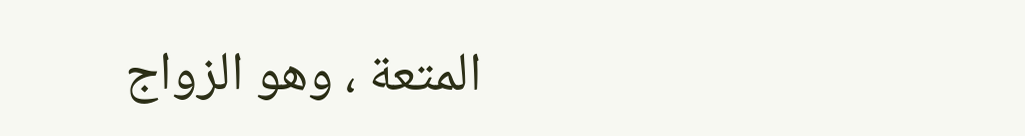المتعة ، وهو الزواج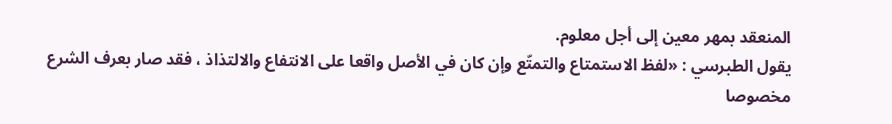المنعقد بمهر معين إلى أجل معلوم.
يقول الطبرسي : «لفظ الاستمتاع والتمتّع وإن كان في الأصل واقعا على الانتفاع والالتذاذ ، فقد صار بعرف الشرع مخصوصا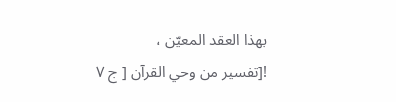بهذا العقد المعيّن ،
![تفسير من وحي القرآن [ ج ٧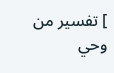] تفسير من وحي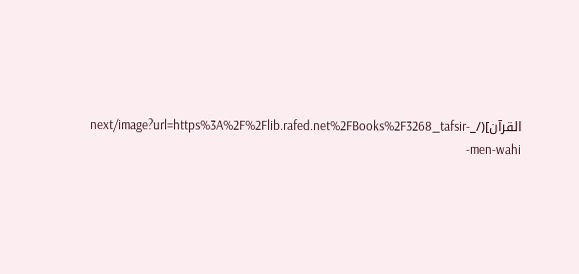القرآن](/_next/image?url=https%3A%2F%2Flib.rafed.net%2FBooks%2F3268_tafsir-men-wahi-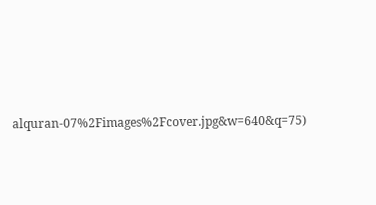alquran-07%2Fimages%2Fcover.jpg&w=640&q=75)